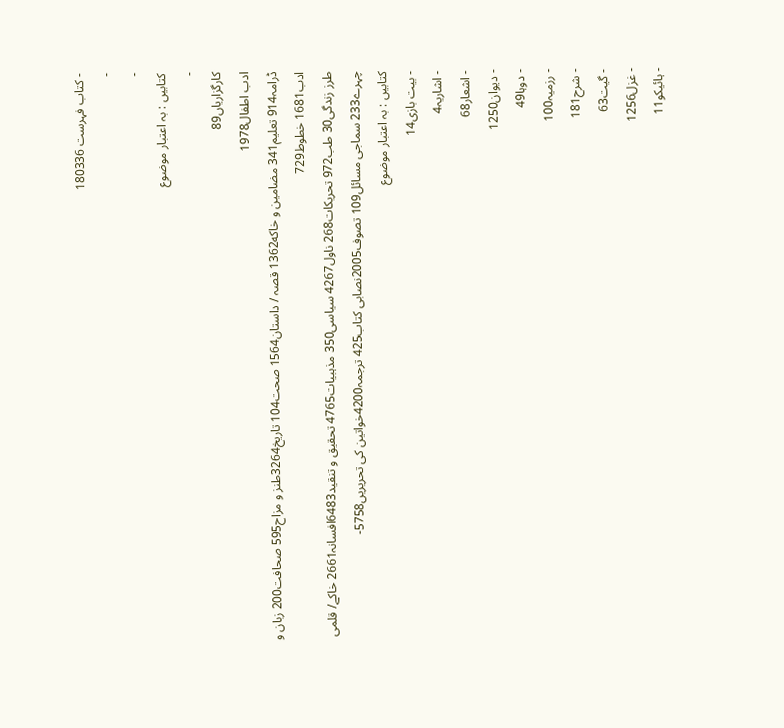- کتاب فہرست 180336
-
-
کتابیں : بہ اعتبار موضوع
-
کارگزاریاں89
ادب اطفال1978
ڈرامہ914 تعلیم341 مضامين و خاكه1362 قصہ / داستان1564 صحت104 تاریخ3264طنز و مزاح595 صحافت200 زبان و ادب1681 خطوط729
طرز زندگی30 طب972 تحریکات268 ناول4267 سیاسی350 مذہبیات4765 تحقیق و تنقید6483افسانہ2661 خاکے/ قلمی چہرے233 سماجی مسائل109 تصوف2005نصابی کتاب425 ترجمہ4200خواتین کی تحریریں5758-
کتابیں : بہ اعتبار موضوع
- بیت بازی14
- اشاریہ4
- اشعار68
- دیوان1250
- دوہا49
- رزمیہ100
- شرح181
- گیت63
- غزل1256
- ہائیکو11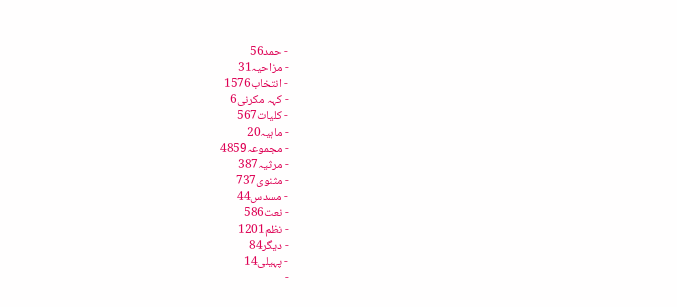- حمد56
- مزاحیہ31
- انتخاب1576
- کہہ مکرنی6
- کلیات567
- ماہیہ20
- مجموعہ4859
- مرثیہ387
- مثنوی737
- مسدس44
- نعت586
- نظم1201
- دیگر84
- پہیلی14
-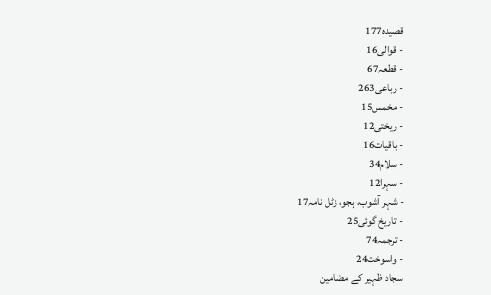قصیدہ177
- قوالی16
- قطعہ67
- رباعی263
- مخمس15
- ریختی12
- باقیات16
- سلام34
- سہرا12
- شہر آشوب، ہجو، زٹل نامہ17
- تاریخ گوئی25
- ترجمہ74
- واسوخت24
سجاد ظہیر کے مضامین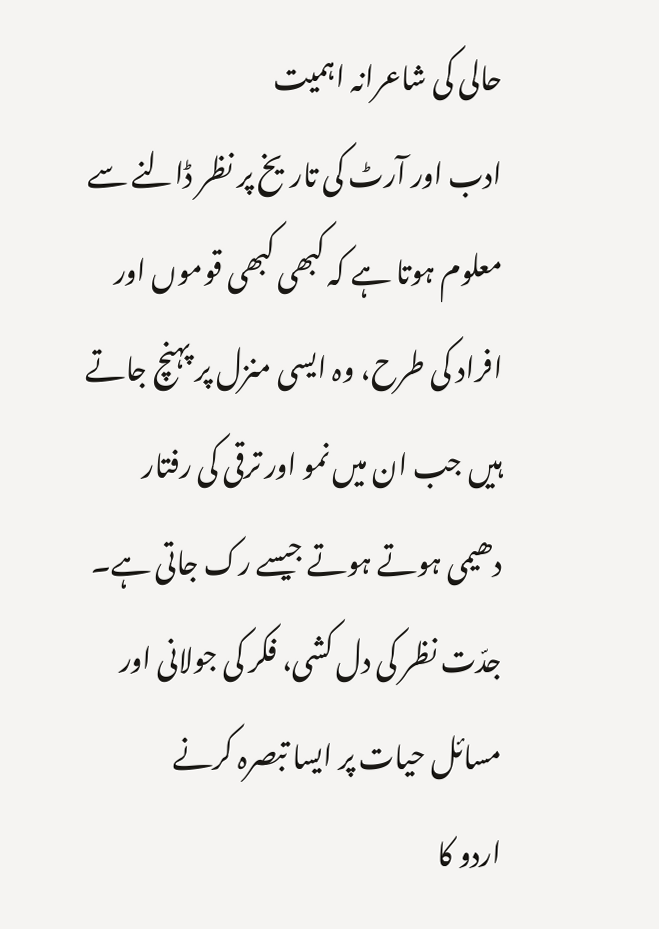حالی کی شاعرانہ اہمیت
ادب اور آرٹ کی تاریخ پر نظر ڈالنے سے معلوم ہوتا ہے کہ کبھی کبھی قوموں اور افراد کی طرح، وہ ایسی منزل پر پہنچ جاتے ہیں جب ان میں نمو اور ترقی کی رفتار دھیمی ہوتے ہوتے جیسے رک جاتی ہے۔ جدّت نظر کی دل کشی، فکر کی جولانی اور مسائل حیات پر ایسا تبصرہ کرنے
اردو کا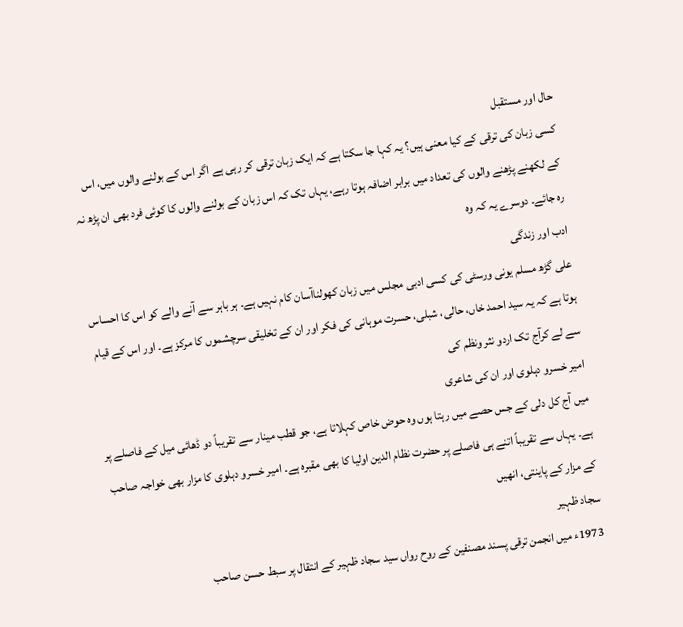حال اور مستقبل
کسی زبان کی ترقی کے کیا معنی ہیں؟ یہ کہا جا سکتا ہے کہ ایک زبان ترقی کر رہی ہے اگر اس کے بولنے والوں میں، اس کے لکھنے پڑھنے والوں کی تعداد میں برابر اضافہ ہوتا رہے، یہاں تک کہ اس زبان کے بولنے والوں کا کوئی فرد بھی ان پڑھ نہ رہ جائے۔ دوسرے یہ کہ وہ
ادب اور زندگی
علی گڑھ مسلم یونی ورسٹی کی کسی ادبی مجلس میں زبان کھولناآسان کام نہیں ہے۔ ہر باہر سے آنے والے کو اس کا احساس ہوتا ہے کہ یہ سید احمد خاں، حالی، شبلی، حسرت موہانی کی فکر اور ان کے تخلیقی سرچشموں کا مرکز ہے۔ اور اس کے قیام سے لے کرآج تک اردو نثر ونظم کی
امیر خسرو دہلوی اور ان کی شاعری
میں آج کل دلی کے جس حصے میں رہتا ہوں وہ حوض خاص کہلاتا ہے، جو قطب مینار سے تقریباً دو ڈھائی میل کے فاصلے پر ہے۔ یہاں سے تقریباً اتنے ہی فاصلے پر حضرت نظام الدین اولیا کا بھی مقبرہ ہے۔ امیر خسرو دہلوی کا مزار بھی خواجہ صاحب کے مزار کے پاینتی، انھیں
سجاد ظہیر
1973ء میں انجمن ترقی پسند مصنفین کے روح رواں سید سجاد ظہیر کے انتقال پر سبط حسن صاحب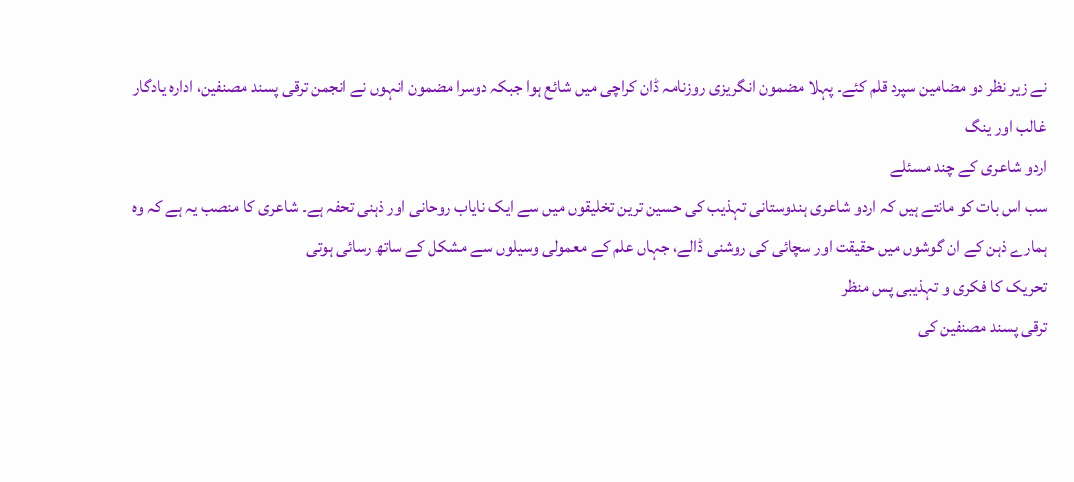نے زیر نظر دو مضامین سپرد قلم کئے۔ پہلا مضمون انگریزی روزنامہ ڈان کراچی میں شائع ہوا جبکہ دوسرا مضمون انہوں نے انجمن ترقی پسند مصنفین، ادارہ یادگار غالب اور ینگ
اردو شاعری کے چند مسئلے
سب اس بات کو مانتے ہیں کہ اردو شاعری ہندوستانی تہذیب کی حسین ترین تخلیقوں میں سے ایک نایاب روحانی اور ذہنی تحفہ ہے۔ شاعری کا منصب یہ ہے کہ وہ ہمارے ذہن کے ان گوشوں میں حقیقت اور سچائی کی روشنی ڈالے، جہاں علم کے معمولی وسیلوں سے مشکل کے ساتھ رسائی ہوتی
تحریک کا فکری و تہذیبی پس منظر
ترقی پسند مصنفین کی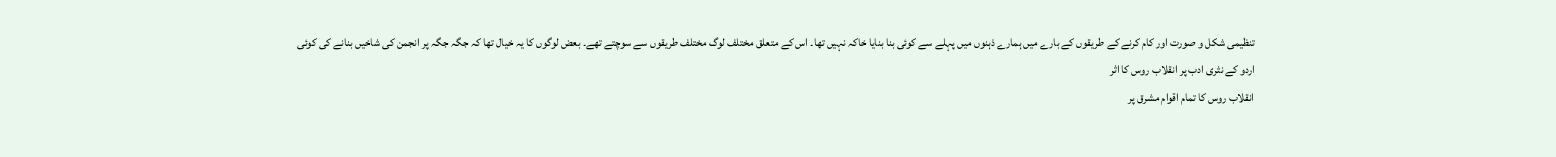تنظیمی شکل و صورت اور کام کرنے کے طریقوں کے بارے میں ہمارے ذہنوں میں پہلے سے کوئی بنا بنایا خاکہ نہیں تھا۔ اس کے متعلق مختلف لوگ مختلف طریقوں سے سوچتے تھے۔ بعض لوگوں کا یہ خیال تھا کہ جگہ جگہ پر انجمن کی شاخیں بنانے کی کوئی
اردو کے نثری ادب پر انقلاب روس کا اثر
انقلاب روس کا تمام اقوام مشرق پر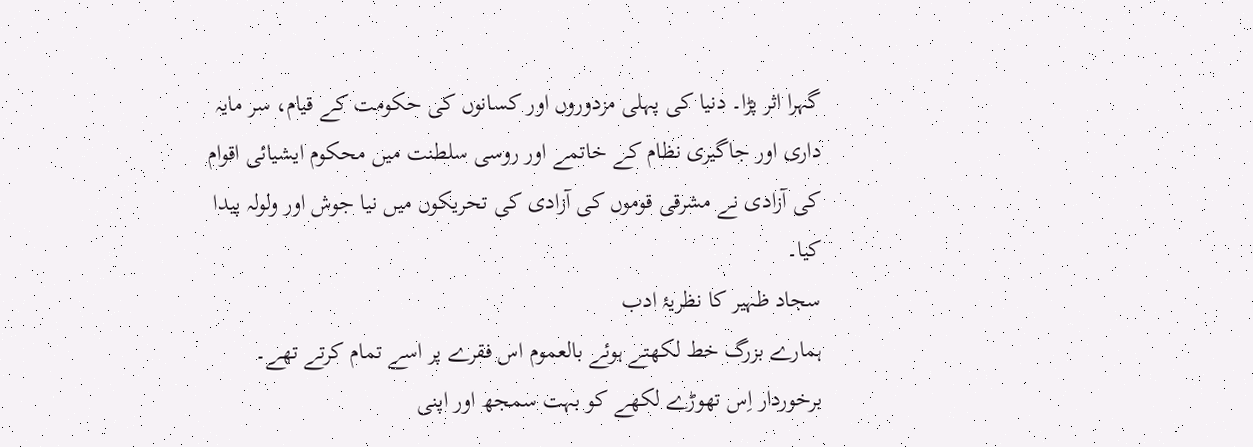گہرا اثر پڑا۔ دنیا کی پہلی مزدوروں اور کسانوں کی حکومت کے قیام، سر مایہ داری اور جاگیری نظام کے خاتمے اور روسی سلطنت میں محکوم ایشیائی اقوام کی آزادی نے مشرقی قوموں کی آزادی کی تحریکوں میں نیا جوش اور ولولہ پیدا کیا۔
سجاد ظہیر کا نظریۂ ادب
ہمارے بزرگ خط لکھتے ہوئے بالعموم اس فقرے پر اسے تمام کرتے تھے۔ برخوردار اِس تھوڑے لکھے کو بہت سمجھ اور اپنی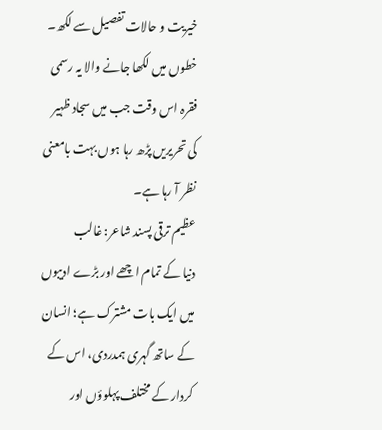خیریت و حالات تفصیل سے لکھ۔ خطوں میں لکھا جانے والا یہ رسمی فقرہ اس وقت جب میں سجاد ظہیر کی تحریریں پڑھ رہا ہوں بہت بامعنی نظر آ رہا ہے۔
عظیم ترقی پسند شاعر: غالب
دنیا کے تمام اچھے اور بڑے ادیبوں میں ایک بات مشترک ہے؛ انسان کے ساتھ گہری ہمدردی، اس کے کردار کے مختلف پہلوؤں اور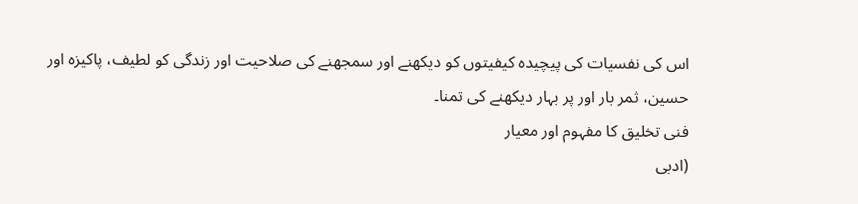اس کی نفسیات کی پیچیدہ کیفیتوں کو دیکھنے اور سمجھنے کی صلاحیت اور زندگی کو لطیف، پاکیزہ اور حسین، ثمر بار اور پر بہار دیکھنے کی تمنا۔
فنی تخلیق کا مفہوم اور معیار
(ادبی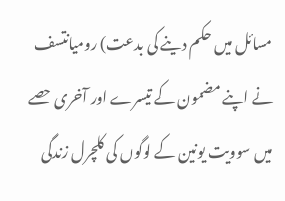مسائل میں حکم دینے کی بدعت) رومیانتسف نے اپنے مضمون کے تیسرے اور آخری حصے میں سوویت یونین کے لوگوں کی کلچرل زندگی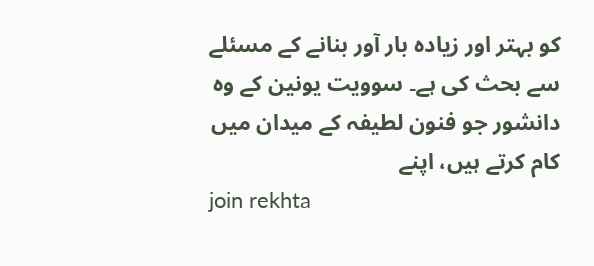کو بہتر اور زیادہ بار آور بنانے کے مسئلے سے بحث کی ہے۔ سوویت یونین کے وہ دانشور جو فنون لطیفہ کے میدان میں کام کرتے ہیں، اپنے
join rekhta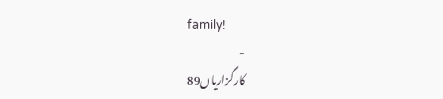family!
-
کارگزاریاں89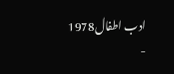ادب اطفال1978
-